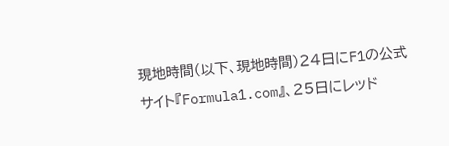現地時間(以下、現地時間)24日にF1の公式サイト『Formula1.com』、25日にレッド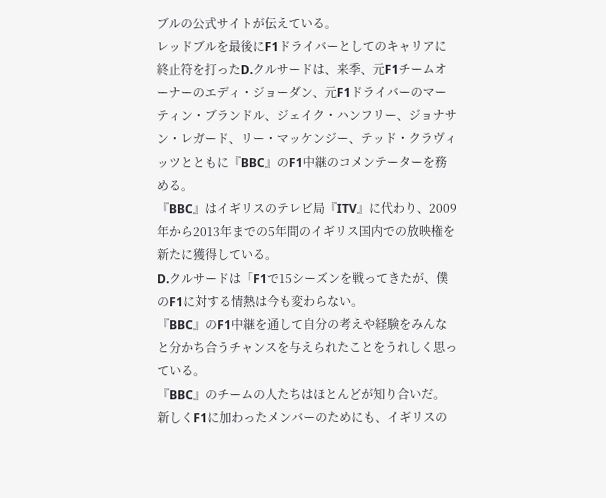ブルの公式サイトが伝えている。
レッドブルを最後にF1ドライバーとしてのキャリアに終止符を打ったD.クルサードは、来季、元F1チームオーナーのエディ・ジョーダン、元F1ドライバーのマーティン・ブランドル、ジェイク・ハンフリー、ジョナサン・レガード、リー・マッケンジー、テッド・クラヴィッツとともに『BBC』のF1中継のコメンテーターを務める。
『BBC』はイギリスのテレビ局『ITV』に代わり、2009年から2013年までの5年間のイギリス国内での放映権を新たに獲得している。
D.クルサードは「F1で15シーズンを戦ってきたが、僕のF1に対する情熱は今も変わらない。
『BBC』のF1中継を通して自分の考えや経験をみんなと分かち合うチャンスを与えられたことをうれしく思っている。
『BBC』のチームの人たちはほとんどが知り合いだ。
新しくF1に加わったメンバーのためにも、イギリスの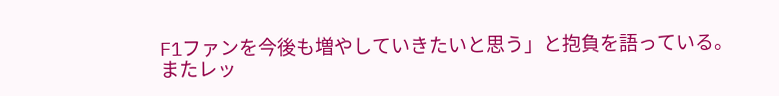F1ファンを今後も増やしていきたいと思う」と抱負を語っている。
またレッ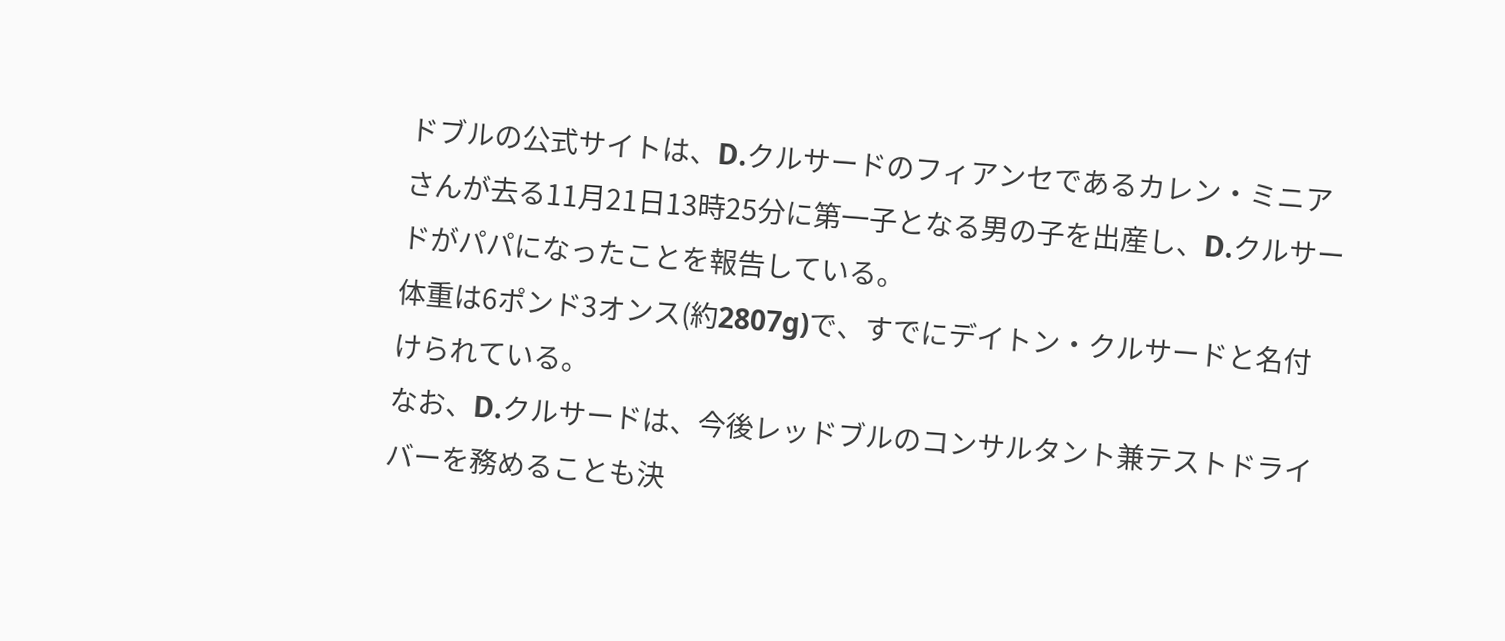ドブルの公式サイトは、D.クルサードのフィアンセであるカレン・ミニアさんが去る11月21日13時25分に第一子となる男の子を出産し、D.クルサードがパパになったことを報告している。
体重は6ポンド3オンス(約2807g)で、すでにデイトン・クルサードと名付けられている。
なお、D.クルサードは、今後レッドブルのコンサルタント兼テストドライバーを務めることも決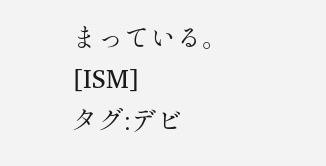まっている。
[ISM]
タグ:デビ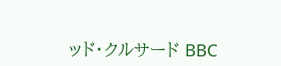ッド・クルサード BBC